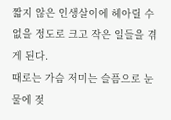짧지 않은 인생살이에 헤아릴 수 없을 정도로 크고 작은 일들을 겪게 된다.
때로는 가슴 저미는 슬픔으로 눈물에 젖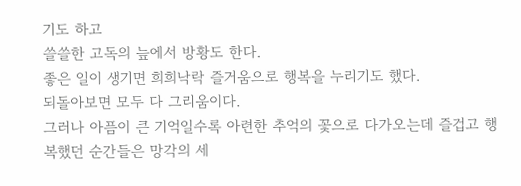기도 하고
쓸쓸한 고독의 늪에서 방황도 한다.
좋은 일이 생기면 희희낙락 즐거움으로 행복을 누리기도 했다.
되돌아보면 모두 다 그리움이다.
그러나 아픔이 큰 기억일수록 아련한 추억의 꽃으로 다가오는데 즐겁고 행복했던 순간들은 망각의 세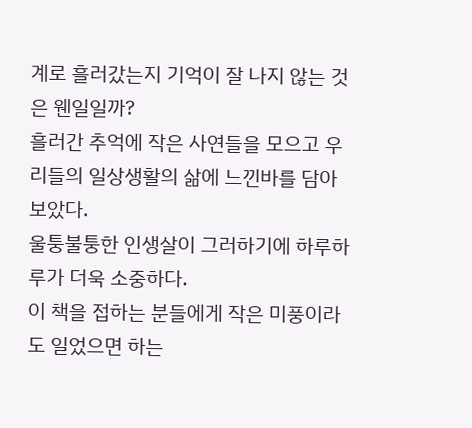계로 흘러갔는지 기억이 잘 나지 않는 것은 웬일일까?
흘러간 추억에 작은 사연들을 모으고 우리들의 일상생활의 삶에 느낀바를 담아 보았다.
울퉁불퉁한 인생살이 그러하기에 하루하루가 더욱 소중하다.
이 책을 접하는 분들에게 작은 미풍이라도 일었으면 하는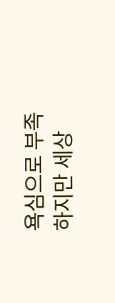욕심으로 부족 하지만 세상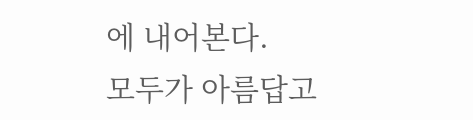에 내어본다.
모두가 아름답고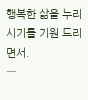행복한 삶을 누리시기를 기원 드리면서.
―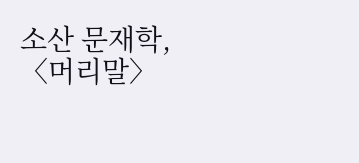소산 문재학, 〈머리말〉